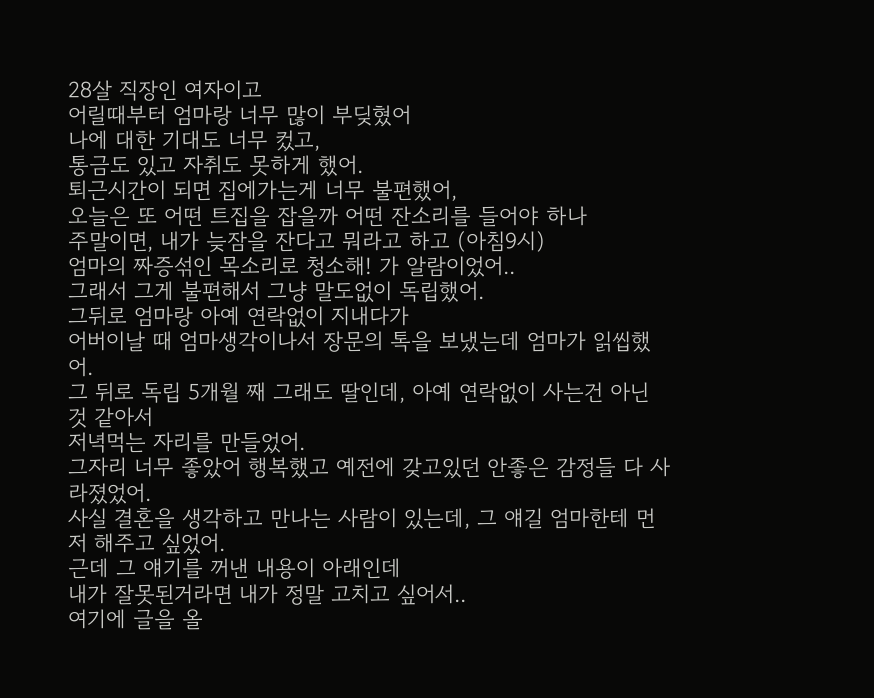28살 직장인 여자이고
어릴때부터 엄마랑 너무 많이 부딪혔어
나에 대한 기대도 너무 컸고,
통금도 있고 자취도 못하게 했어.
퇴근시간이 되면 집에가는게 너무 불편했어,
오늘은 또 어떤 트집을 잡을까 어떤 잔소리를 들어야 하나
주말이면, 내가 늦잠을 잔다고 뭐라고 하고 (아침9시)
엄마의 짜증섞인 목소리로 청소해! 가 알람이었어..
그래서 그게 불편해서 그냥 말도없이 독립했어.
그뒤로 엄마랑 아예 연락없이 지내다가
어버이날 때 엄마생각이나서 장문의 톡을 보냈는데 엄마가 읽씹했어.
그 뒤로 독립 5개월 째 그래도 딸인데, 아예 연락없이 사는건 아닌 것 같아서
저녁먹는 자리를 만들었어.
그자리 너무 좋았어 행복했고 예전에 갖고있던 안좋은 감정들 다 사라졌었어.
사실 결혼을 생각하고 만나는 사람이 있는데, 그 얘길 엄마한테 먼저 해주고 싶었어.
근데 그 얘기를 꺼낸 내용이 아래인데
내가 잘못된거라면 내가 정말 고치고 싶어서..
여기에 글을 올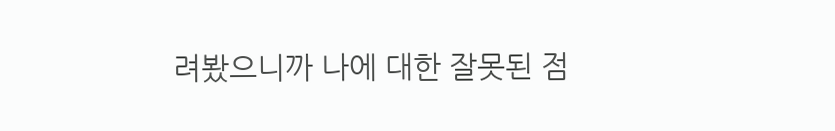려봤으니까 나에 대한 잘못된 점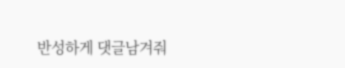반성하게 댓글남겨줘